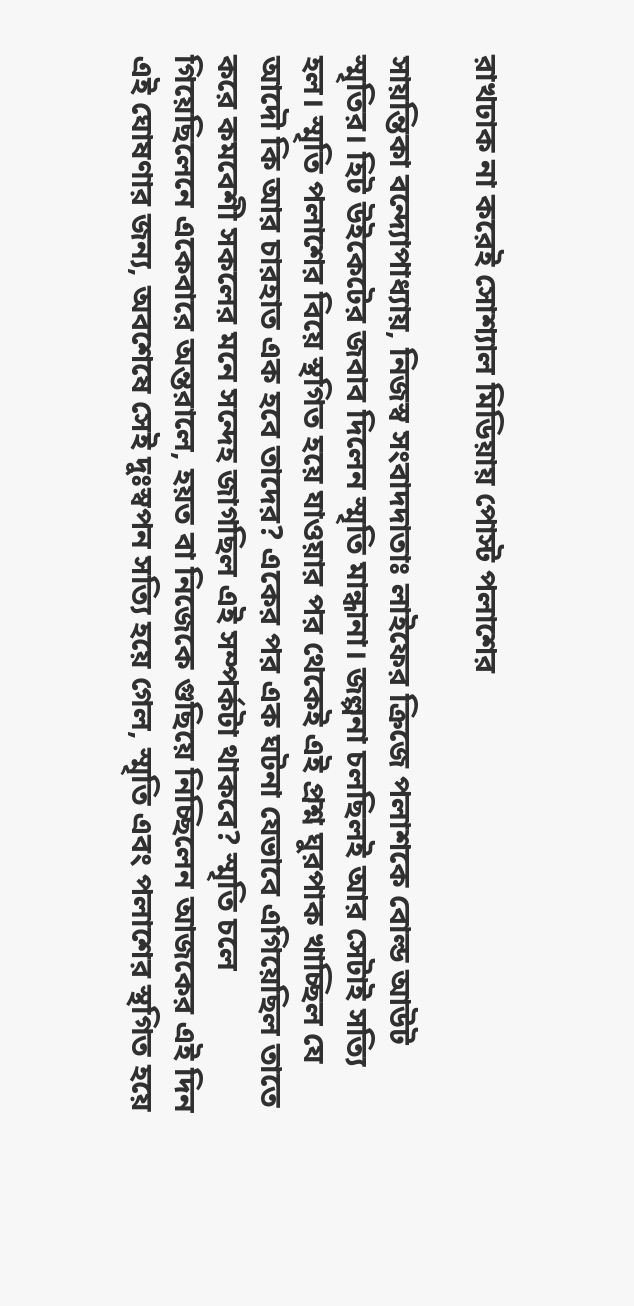রাখঢাক না করেই সোশ্যাল মিডিয়ায় পোস্ট পলাশের

সায়ন্তিকা বন্দ্যোপাধ্যায়, নিজস্ব সংবাদদাতাঃ লাইফের ক্রিজে পলাশকে বোল্ড আউট স্মৃতির। হিট উইকেটের জবাব দিলেন স্মৃতি মান্ধানা। জল্পনা চলছিলই আর সেটাই সত্যি হল। স্মৃতি পলাশের বিয়ে স্থগিত হয়ে যাওয়ার পর থেকেই এই প্রশ্ন ঘুরপাক খাচ্ছিল যে আদৌ কি আর চারহাত এক হবে তাদের? একের পর এক ঘটনা যেভাবে এগিয়েছিল তাতে করে কমবেশী সকলের মনে সন্দেহ জাগছিল এই সম্পর্কটা থাকবে? স্মৃতি চলে গিয়েছিলেনে একেবারে অন্তরালে, হয়ত বা নিজেকে গুছিয়ে নিচ্ছিলেন আজকের এই দিন এই ঘোষণার জন্য, অবশেষে সেই দুঃস্বপন সত্যি হয়ে গেল, স্মৃতি এবং পলাশের স্থগিত হয়ে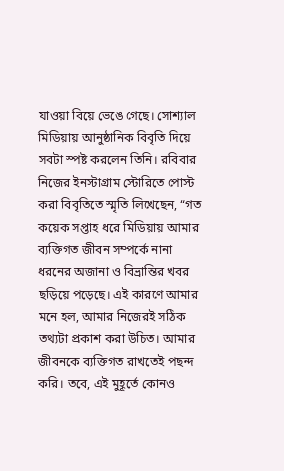যাওয়া বিয়ে ভেঙে গেছে। সোশ্যাল মিডিয়ায় আনুষ্ঠানিক বিবৃতি দিয়ে সবটা স্পষ্ট করলেন তিনি। রবিবার নিজের ইনস্টাগ্রাম স্টোরিতে পোস্ট করা বিবৃতিতে স্মৃতি লিখেছেন, “গত কয়েক সপ্তাহ ধরে মিডিয়ায় আমার ব্যক্তিগত জীবন সম্পর্কে নানা ধরনের অজানা ও বিভ্রান্তির খবর ছড়িয়ে পড়েছে। এই কারণে আমার মনে হল, আমার নিজেরই সঠিক তথ্যটা প্রকাশ করা উচিত। আমার জীবনকে ব্যক্তিগত রাখতেই পছন্দ করি। তবে, এই মুহূর্তে কোনও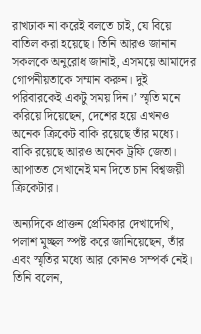রাখঢাক না করেই বলতে চাই, যে বিয়ে বাতিল করা হয়েছে। তিনি আরও জানান সকলকে অনুরোধ জানাই, এসময়ে আমাদের গোপনীয়তাকে সম্মান করুন। দুই পরিবারকেই একটু সময় দিন।’ স্মৃতি মনে করিয়ে দিয়েছেন, দেশের হয়ে এখনও অনেক ক্রিকেট বাকি রয়েছে তাঁর মধ্যে। বাকি রয়েছে আরও অনেক ট্রফি জেতা। আপাতত সেখানেই মন দিতে চান বিশ্বজয়ী ক্রিকেটার।

অন্যদিকে প্রাক্তন প্রেমিকার দেখাদেখি, পলাশ মুচ্ছল স্পষ্ট করে জানিয়েছেন, তাঁর এবং স্মৃতির মধ্যে আর কোনও সম্পর্ক নেই। তিনি বলেন,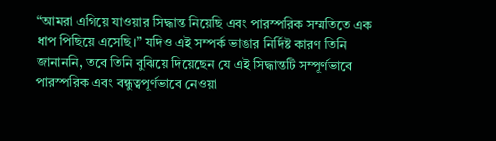“আমরা এগিয়ে যাওয়ার সিদ্ধান্ত নিয়েছি এবং পারস্পরিক সম্মতিতে এক ধাপ পিছিয়ে এসেছি।” যদিও এই সম্পর্ক ভাঙার নির্দিষ্ট কারণ তিনি জানাননি, তবে তিনি বুঝিয়ে দিয়েছেন যে এই সিদ্ধান্তটি সম্পূর্ণভাবে পারস্পরিক এবং বন্ধুত্বপূর্ণভাবে নেওয়া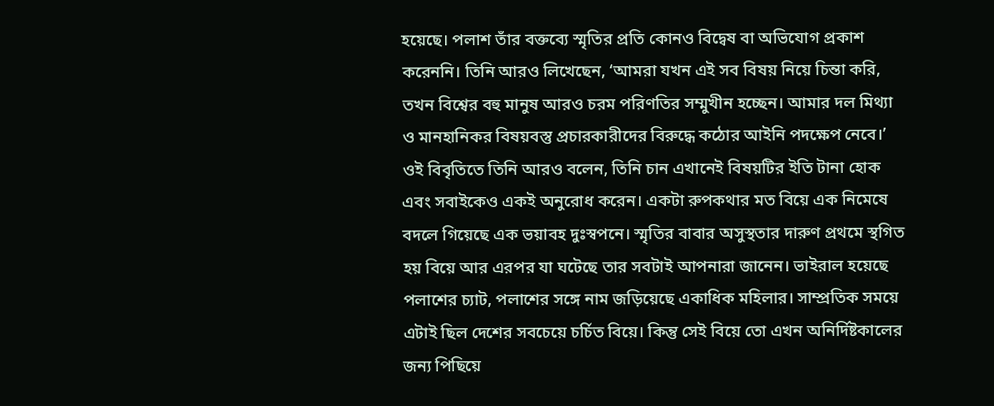হয়েছে। পলাশ তাঁর বক্তব্যে স্মৃতির প্রতি কোনও বিদ্বেষ বা অভিযোগ প্রকাশ করেননি। তিনি আরও লিখেছেন, ‘আমরা যখন এই সব বিষয় নিয়ে চিন্তা করি, তখন বিশ্বের বহু মানুষ আরও চরম পরিণতির সম্মুখীন হচ্ছেন। আমার দল মিথ্যা ও মানহানিকর বিষয়বস্তু প্রচারকারীদের বিরুদ্ধে কঠোর আইনি পদক্ষেপ নেবে।’ ওই বিবৃতিতে তিনি আরও বলেন, তিনি চান এখানেই বিষয়টির ইতি টানা হোক এবং সবাইকেও একই অনুরোধ করেন। একটা রুপকথার মত বিয়ে এক নিমেষে বদলে গিয়েছে এক ভয়াবহ দুঃস্বপনে। স্মৃতির বাবার অসুস্থতার দারুণ প্রথমে স্থগিত হয় বিয়ে আর এরপর যা ঘটেছে তার সবটাই আপনারা জানেন। ভাইরাল হয়েছে পলাশের চ্যাট, পলাশের সঙ্গে নাম জড়িয়েছে একাধিক মহিলার। সাম্প্রতিক সময়ে এটাই ছিল দেশের সবচেয়ে চর্চিত বিয়ে। কিন্তু সেই বিয়ে তো এখন অনির্দিষ্টকালের জন্য পিছিয়ে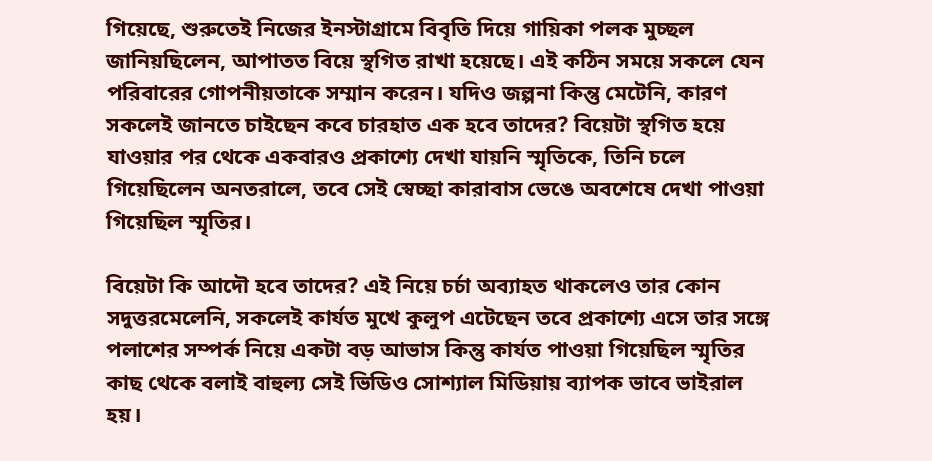গিয়েছে, শুরুতেই নিজের ইনস্টাগ্রামে বিবৃতি দিয়ে গায়িকা পলক মুচ্ছল জানিয়ছিলেন, আপাতত বিয়ে স্থগিত রাখা হয়েছে। এই কঠিন সময়ে সকলে যেন পরিবারের গোপনীয়তাকে সম্মান করেন। যদিও জল্পনা কিন্তু মেটেনি, কারণ সকলেই জানতে চাইছেন কবে চারহাত এক হবে তাদের? বিয়েটা স্থগিত হয়ে যাওয়ার পর থেকে একবারও প্রকাশ্যে দেখা যায়নি স্মৃতিকে, তিনি চলে গিয়েছিলেন অনতরালে, তবে সেই স্বেচ্ছা কারাবাস ভেঙে অবশেষে দেখা পাওয়া গিয়েছিল স্মৃতির।

বিয়েটা কি আদৌ হবে তাদের? এই নিয়ে চর্চা অব্যাহত থাকলেও তার কোন সদুত্তরমেলেনি, সকলেই কার্যত মুখে কুলুপ এটেছেন তবে প্রকাশ্যে এসে তার সঙ্গে পলাশের সম্পর্ক নিয়ে একটা বড় আভাস কিন্তু কার্যত পাওয়া গিয়েছিল স্মৃতির কাছ থেকে বলাই বাহুল্য সেই ভিডিও সোশ্যাল মিডিয়ায় ব্যাপক ভাবে ভাইরাল হয়।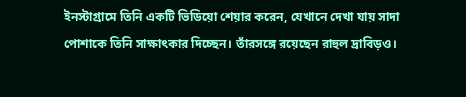ইনস্টাগ্রামে তিনি একটি ভিডিয়ো শেয়ার করেন, যেখানে দেখা যায় সাদা পোশাকে তিনি সাক্ষাৎকার দিচ্ছেন। তাঁরসঙ্গে রয়েছেন রাহুল দ্রাবিড়ও।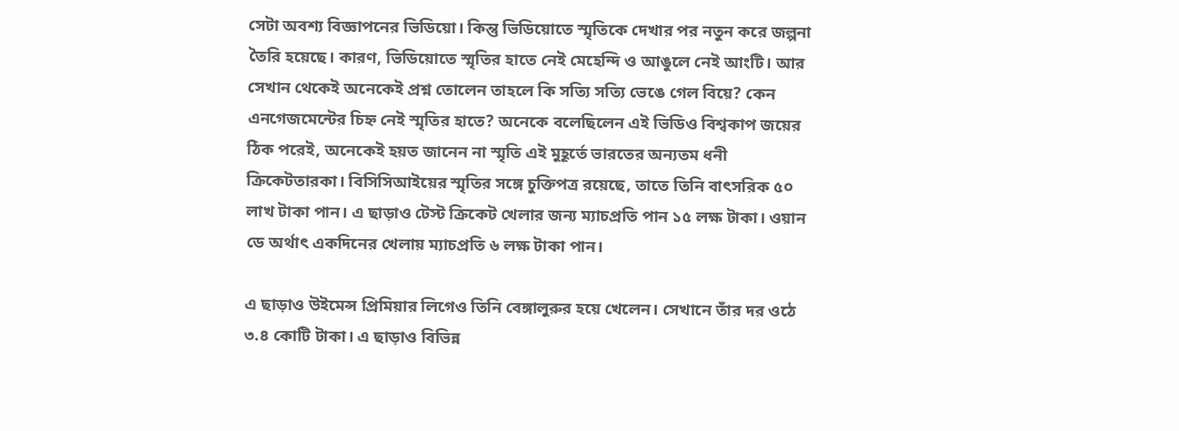সেটা অবশ্য বিজ্ঞাপনের ভিডিয়ো। কিন্তু ভিডিয়োতে স্মৃতিকে দেখার পর নতুন করে জল্পনা তৈরি হয়েছে। কারণ, ভিডিয়োতে স্মৃতির হাতে নেই মেহেন্দি ও আঙুলে নেই আংটি। আর সেখান থেকেই অনেকেই প্রশ্ন তোলেন তাহলে কি সত্যি সত্যি ভেঙে গেল বিয়ে? কেন এনগেজমেন্টের চিহ্ন নেই স্মৃতির হাতে? অনেকে বলেছিলেন এই ভিডিও বিশ্বকাপ জয়ের ঠিক পরেই, অনেকেই হয়ত জানেন না স্মৃতি এই মুহূর্তে ভারতের অন্যতম ধনী ক্রিকেটতারকা। বিসিসিআইয়ের স্মৃতির সঙ্গে চুক্তিপত্র রয়েছে, তাতে তিনি বাৎসরিক ৫০ লাখ টাকা পান। এ ছাড়াও টেস্ট ক্রিকেট খেলার জন্য ম্যাচপ্রতি পান ১৫ লক্ষ টাকা। ওয়ান ডে অর্থাৎ একদিনের খেলায় ম্যাচপ্রতি ৬ লক্ষ টাকা পান।

এ ছাড়াও উইমেন্স প্রিমিয়ার লিগেও তিনি বেঙ্গালুরুর হয়ে খেলেন। সেখানে তাঁর দর ওঠে ৩.৪ কোটি টাকা। এ ছাড়াও বিভিন্ন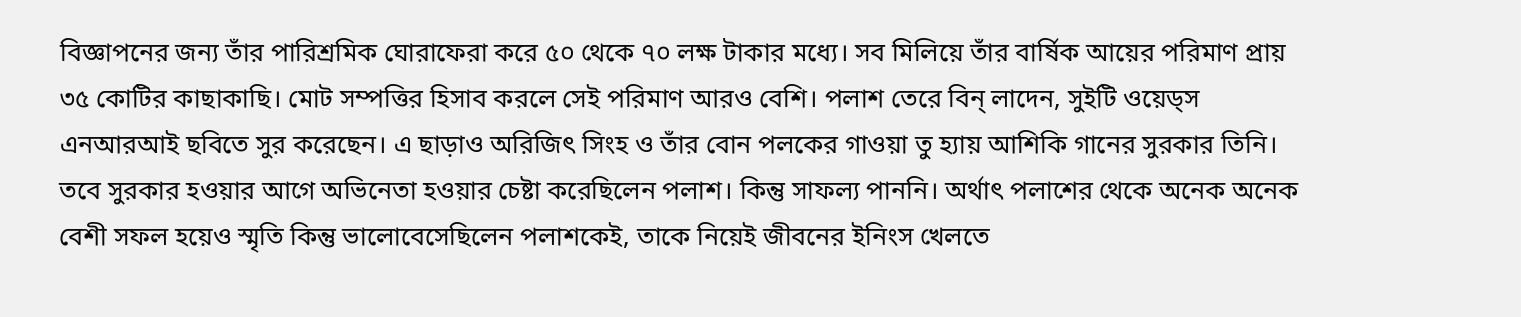বিজ্ঞাপনের জন্য তাঁর পারিশ্রমিক ঘোরাফেরা করে ৫০ থেকে ৭০ লক্ষ টাকার মধ্যে। সব মিলিয়ে তাঁর বার্ষিক আয়ের পরিমাণ প্রায় ৩৫ কোটির কাছাকাছি। মোট সম্পত্তির হিসাব করলে সেই পরিমাণ আরও বেশি। পলাশ তেরে বিন্ লাদেন, সুইটি ওয়েড্স এনআরআই ছবিতে সুর করেছেন। এ ছাড়াও অরিজিৎ সিংহ ও তাঁর বোন পলকের গাওয়া তু হ্যায় আশিকি গানের সুরকার তিনি। তবে সুরকার হওয়ার আগে অভিনেতা হওয়ার চেষ্টা করেছিলেন পলাশ। কিন্তু সাফল্য পাননি। অর্থাৎ পলাশের থেকে অনেক অনেক বেশী সফল হয়েও স্মৃতি কিন্তু ভালোবেসেছিলেন পলাশকেই, তাকে নিয়েই জীবনের ইনিংস খেলতে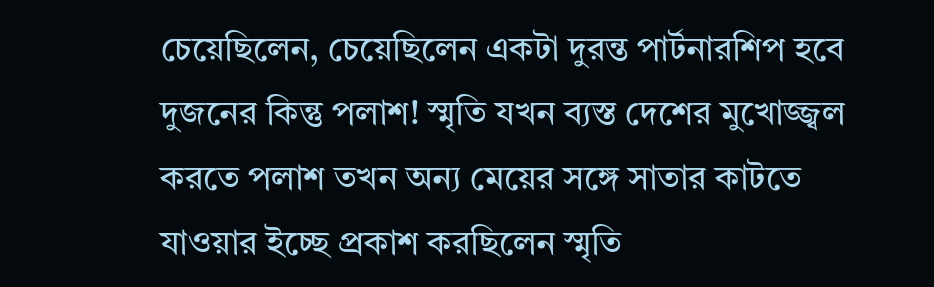চেয়েছিলেন, চেয়েছিলেন একটা দুরন্ত পার্টনারশিপ হবে দুজনের কিন্তু পলাশ! স্মৃতি যখন ব্যস্ত দেশের মুখোজ্জ্বল করতে পলাশ তখন অন্য মেয়ের সঙ্গে সাতার কাটতে যাওয়ার ইচ্ছে প্রকাশ করছিলেন স্মৃতি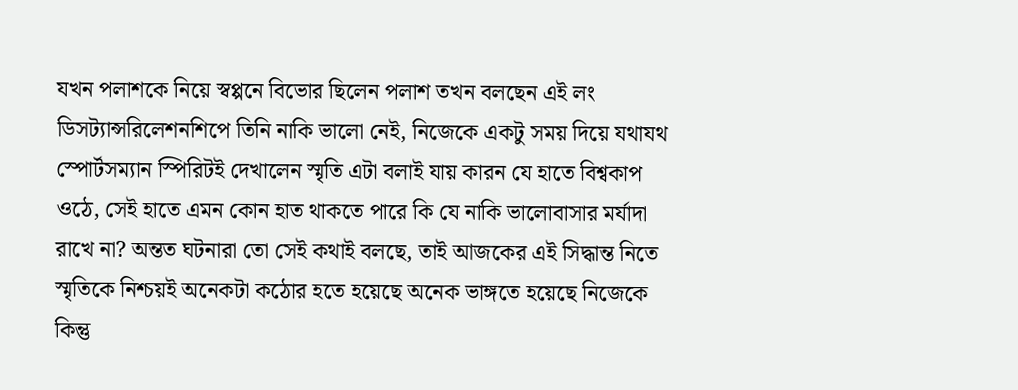যখন পলাশকে নিয়ে স্বপ্পনে বিভোর ছিলেন পলাশ তখন বলছেন এই লং ডিসট্যান্সরিলেশনশিপে তিনি নাকি ভালো নেই, নিজেকে একটু সময় দিয়ে যথাযথ স্পোর্টসম্যান স্পিরিটই দেখালেন স্মৃতি এটা বলাই যায় কারন যে হাতে বিশ্বকাপ ওঠে, সেই হাতে এমন কোন হাত থাকতে পারে কি যে নাকি ভালোবাসার মর্যাদা রাখে না? অন্তত ঘটনারা তো সেই কথাই বলছে, তাই আজকের এই সিদ্ধান্ত নিতে স্মৃতিকে নিশ্চয়ই অনেকটা কঠোর হতে হয়েছে অনেক ভাঙ্গতে হয়েছে নিজেকে কিন্তু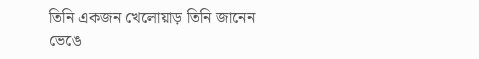তিনি একজন খেলোয়াড় তিনি জানেন ভেঙে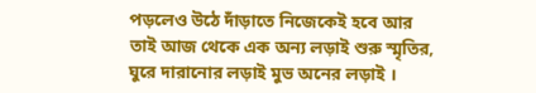পড়লেও উঠে দাঁড়াতে নিজেকেই হবে আর তাই আজ থেকে এক অন্য লড়াই শুরু স্মৃতির, ঘুরে দারানোর লড়াই মুভ অনের লড়াই ।